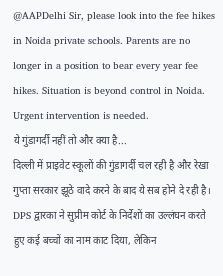@AAPDelhi Sir, please look into the fee hikes in Noida private schools. Parents are no longer in a position to bear every year fee hikes. Situation is beyond control in Noida. Urgent intervention is needed.
ये गुंडागर्दी नहीं तो और क्या है...
दिल्ली में प्राइवेट स्कूलों की गुंडागर्दी चल रही है और रेखा गुप्ता सरकार झूठे वादे करने के बाद ये सब होने दे रही है।
DPS द्वारका ने सुप्रीम कोर्ट के निर्देशों का उल्लंघन करते हुए कई बच्चों का नाम काट दिया, लेकिन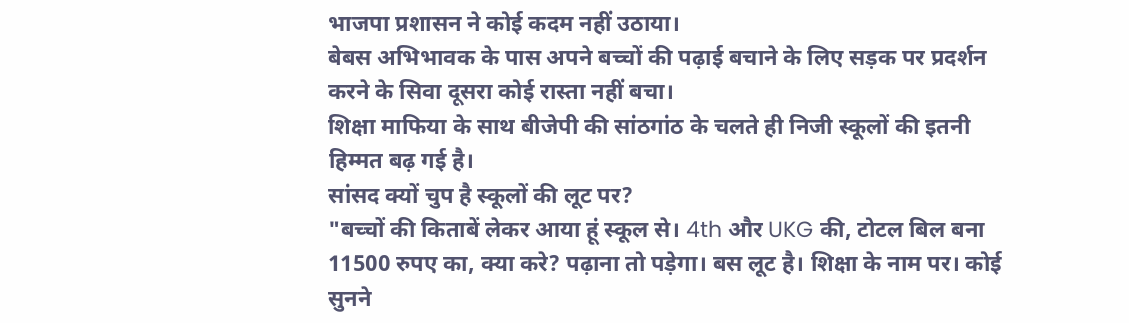भाजपा प्रशासन ने कोई कदम नहीं उठाया।
बेबस अभिभावक के पास अपने बच्चों की पढ़ाई बचाने के लिए सड़क पर प्रदर्शन करने के सिवा दूसरा कोई रास्ता नहीं बचा।
शिक्षा माफिया के साथ बीजेपी की सांठगांठ के चलते ही निजी स्कूलों की इतनी हिम्मत बढ़ गई है।
सांसद क्यों चुप है स्कूलों की लूट पर?
"बच्चों की किताबें लेकर आया हूं स्कूल से। 4th और UKG की, टोटल बिल बना 11500 रुपए का, क्या करे? पढ़ाना तो पड़ेगा। बस लूट है। शिक्षा के नाम पर। कोई सुनने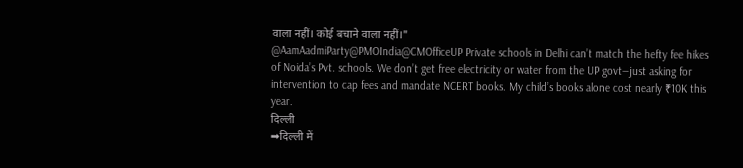वाला नहीं। कोई बचाने वाला नहीं।"
@AamAadmiParty@PMOIndia@CMOfficeUP Private schools in Delhi can’t match the hefty fee hikes of Noida’s Pvt. schools. We don’t get free electricity or water from the UP govt—just asking for intervention to cap fees and mandate NCERT books. My child’s books alone cost nearly ₹10K this year.
दिल्ली
➡दिल्ली में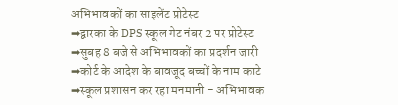अभिभावकों का साइलेंट प्रोटेस्ट
➡द्वारका के DPS स्कूल गेट नंबर 2 पर प्रोटेस्ट
➡सुबह 8 बजे से अभिभावकों का प्रदर्शन जारी
➡कोर्ट के आदेश के बावजूद बच्चों के नाम काटे
➡स्कूल प्रशासन कर रहा मनमानी - अभिभावक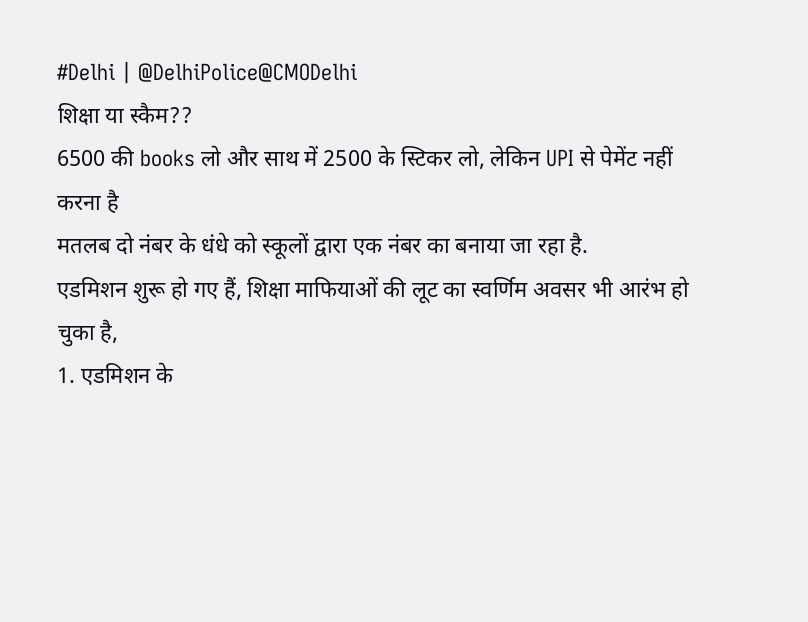#Delhi | @DelhiPolice@CMODelhi
शिक्षा या स्कैम??
6500 की books लो और साथ में 2500 के स्टिकर लो, लेकिन UPI से पेमेंट नहीं करना है
मतलब दो नंबर के धंधे को स्कूलों द्वारा एक नंबर का बनाया जा रहा है.
एडमिशन शुरू हो गए हैं, शिक्षा माफियाओं की लूट का स्वर्णिम अवसर भी आरंभ हो चुका है,
1. एडमिशन के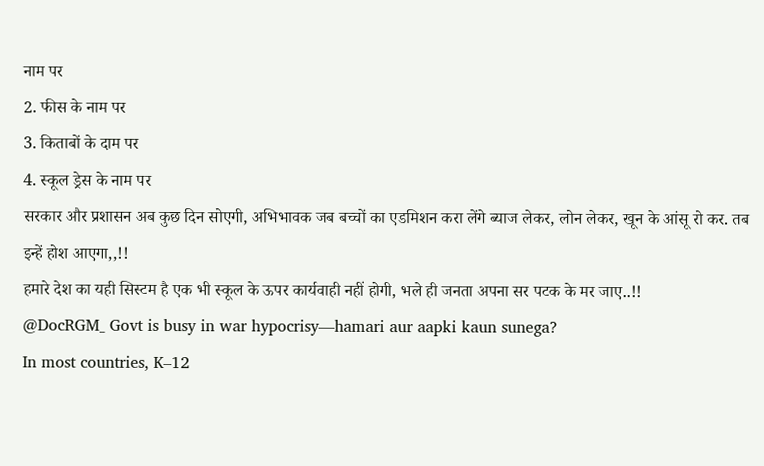नाम पर
2. फीस के नाम पर
3. किताबों के दाम पर
4. स्कूल ड्रेस के नाम पर
सरकार और प्रशासन अब कुछ दिन सोएगी, अभिभावक जब बच्चों का एडमिशन करा लेंगे ब्याज लेकर, लोन लेकर, खून के आंसू रो कर. तब इन्हें होश आएगा,,!!
हमारे देश का यही सिस्टम है एक भी स्कूल के ऊपर कार्यवाही नहीं होगी, भले ही जनता अपना सर पटक के मर जाए..!!
@DocRGM_ Govt is busy in war hypocrisy—hamari aur aapki kaun sunega?
In most countries, K–12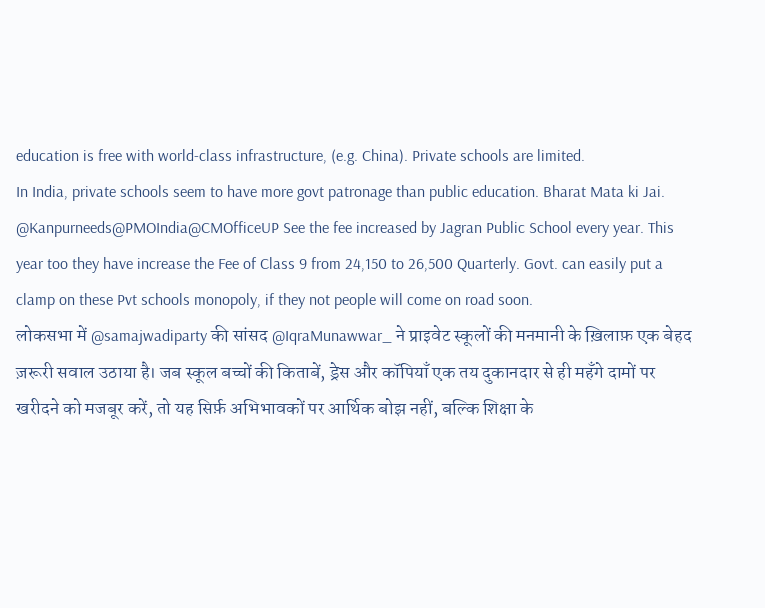education is free with world-class infrastructure, (e.g. China). Private schools are limited.
In India, private schools seem to have more govt patronage than public education. Bharat Mata ki Jai.
@Kanpurneeds@PMOIndia@CMOfficeUP See the fee increased by Jagran Public School every year. This year too they have increase the Fee of Class 9 from 24,150 to 26,500 Quarterly. Govt. can easily put a clamp on these Pvt schools monopoly, if they not people will come on road soon.
लोकसभा में @samajwadiparty की सांसद @IqraMunawwar_ ने प्राइवेट स्कूलों की मनमानी के ख़िलाफ़ एक बेहद ज़रूरी सवाल उठाया है। जब स्कूल बच्चों की किताबें, ड्रेस और कॉपियाँ एक तय दुकानदार से ही महँगे दामों पर खरीदने को मजबूर करें, तो यह सिर्फ़ अभिभावकों पर आर्थिक बोझ नहीं, बल्कि शिक्षा के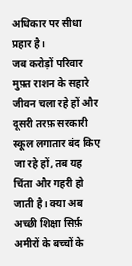अधिकार पर सीधा प्रहार है।
जब करोड़ों परिवार मुफ़्त राशन के सहारे जीवन चला रहे हों और दूसरी तरफ़ सरकारी स्कूल लगातार बंद किए जा रहे हों, तब यह चिंता और गहरी हो जाती है। क्या अब अच्छी शिक्षा सिर्फ़ अमीरों के बच्चों के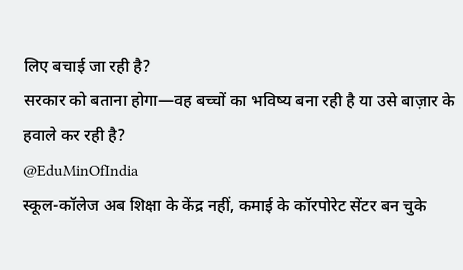लिए बचाई जा रही है?
सरकार को बताना होगा—वह बच्चों का भविष्य बना रही है या उसे बाज़ार के हवाले कर रही है?
@EduMinOfIndia
स्कूल-कॉलेज अब शिक्षा के केंद्र नहीं, कमाई के कॉरपोरेट सेंटर बन चुके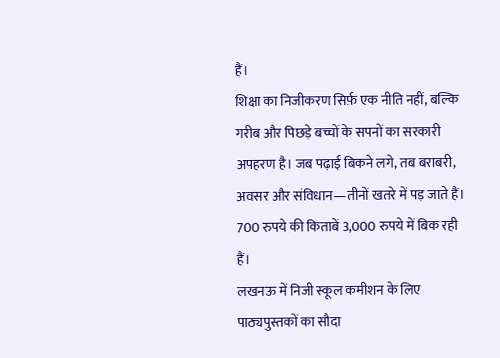हैं।
शिक्षा का निजीकरण सिर्फ़ एक नीति नहीं, बल्कि गरीब और पिछड़े बच्चों के सपनों का सरकारी अपहरण है। जब पढ़ाई बिकने लगे, तब बराबरी, अवसर और संविधान—तीनों खतरे में पड़ जाते हैं।
700 रुपये की किताबें 3,000 रुपये में बिक रही हैं।
लखनऊ में निजी स्कूल कमीशन के लिए पाठ्यपुस्तकों का सौदा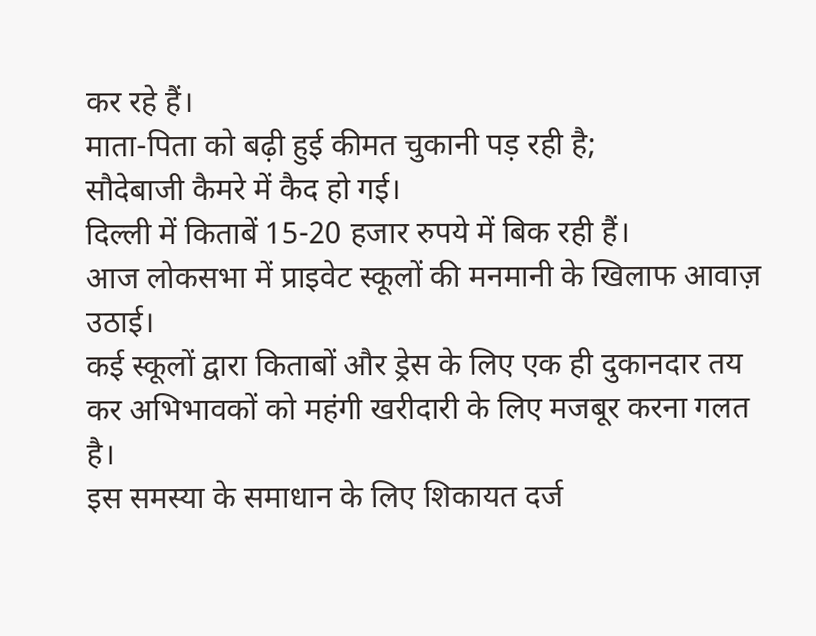कर रहे हैं।
माता-पिता को बढ़ी हुई कीमत चुकानी पड़ रही है;
सौदेबाजी कैमरे में कैद हो गई।
दिल्ली में किताबें 15-20 हजार रुपये में बिक रही हैं।
आज लोकसभा में प्राइवेट स्कूलों की मनमानी के खिलाफ आवाज़ उठाई।
कई स्कूलों द्वारा किताबों और ड्रेस के लिए एक ही दुकानदार तय कर अभिभावकों को महंगी खरीदारी के लिए मजबूर करना गलत है।
इस समस्या के समाधान के लिए शिकायत दर्ज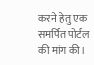करने हेतु एक समर्पित पोर्टल की मांग की।